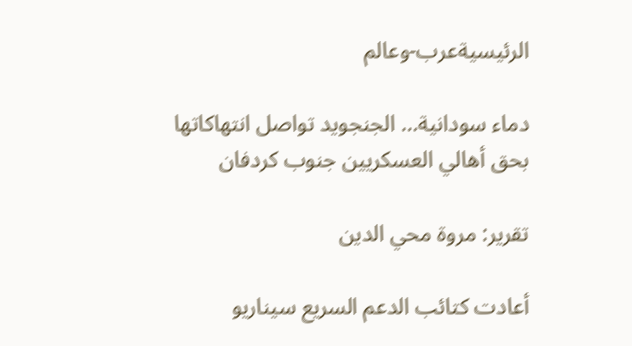الرئيسيةعرب-وعالم

دماء سودانية… الجنجويد تواصل انتهاكاتها بحق أهالي العسكريين جنوب كردفان

تقرير: مروة محي الدين

أعادت كتائب الدعم السريع سيناريو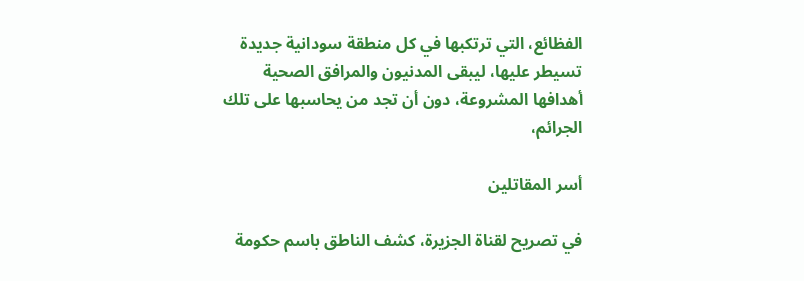الفظائع، التي ترتكبها في كل منطقة سودانية جديدة تسيطر عليها، ليبقى المدنيون والمرافق الصحية أهدافها المشروعة، دون أن تجد من يحاسبها على تلك الجرائم،

أسر المقاتلين

في تصريح لقناة الجزيرة، كشف الناطق باسم حكومة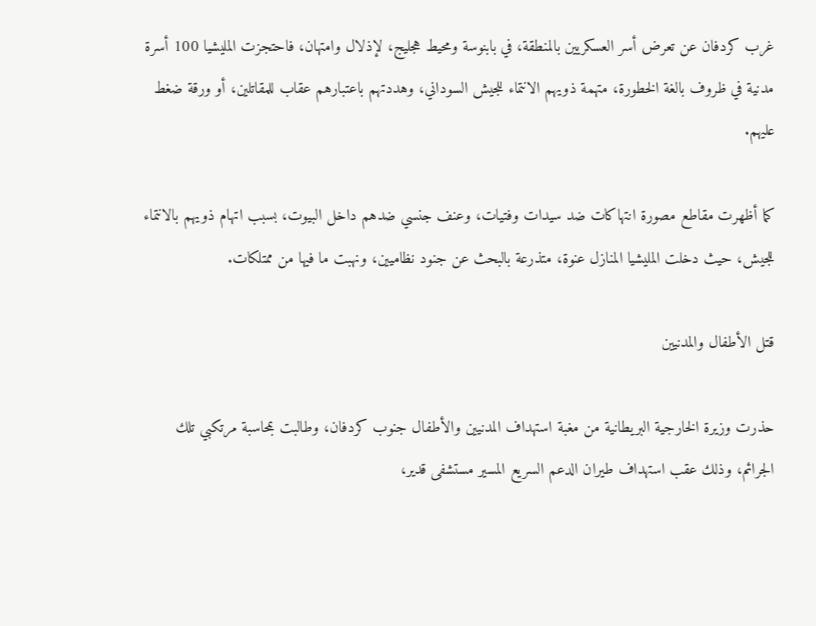غرب كردفان عن تعرض أسر العسكريين بالمنطقة، في بابنوسة ومحيط هجليج، لإذلال وامتهان، فاحتجزت المليشيا 100 أسرة مدنية في ظروف بالغة الخطورة، متهمة ذويهم الانتماء للجيش السوداني، وهددتهم باعتبارهم عقاب للمقاتلين، أو ورقة ضغط عليهم.

كما أظهرت مقاطع مصورة انتهاكات ضد سيدات وفتيات، وعنف جنسي ضدهم داخل البيوت، بسبب اتهام ذويهم بالانتماء للجيش، حيث دخلت المليشيا المنازل عنوة، متذرعة بالبحث عن جنود نظاميين، ونهبت ما فيها من ممتلكات.

قتل الأطفال والمدنيين

حذرت وزيرة الخارجية البريطانية من مغبة استهداف المدنيين والأطفال جنوب كردفان، وطالبت بمحاسبة مرتكبي تلك الجرائم، وذلك عقب استهداف طيران الدعم السريع المسير مستشفى قدير،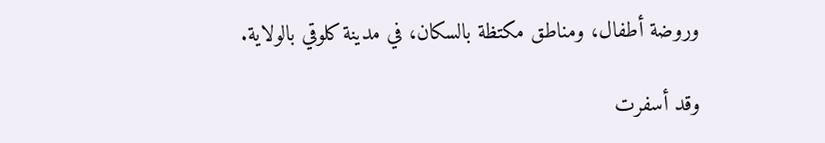وروضة أطفال، ومناطق مكتظة بالسكان، في مدينة كلوقي بالولاية.

وقد أسفرت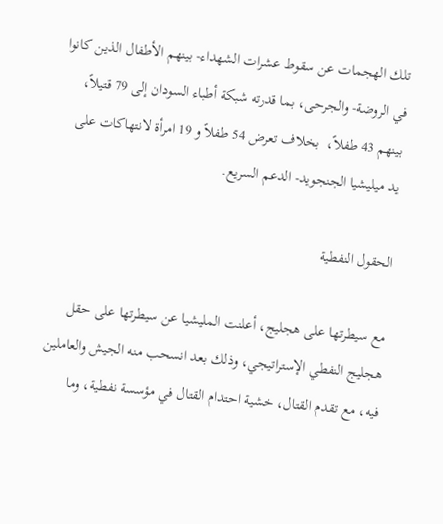تلك الهجمات عن سقوط عشرات الشهداء- بينهم الأطفال الذين كانوا في الروضة- والجرحى، بما قدرته شبكة أطباء السودان إلى 79 قتيلاً، بينهم 43 طفلاً،  بخلاف تعرض 54 طفلاً و 19 امرأة لانتهاكات على يد ميليشيا الجنجويد- الدعم السريع.

الحقول النفطية

مع سيطرتها على هجليج، أعلنت المليشيا عن سيطرتها على حقل هجليج النفطي الإستراتيجي، وذلك بعد انسحب منه الجيش والعاملين فيه، مع تقدم القتال، خشية احتدام القتال في مؤسسة نفطية، وما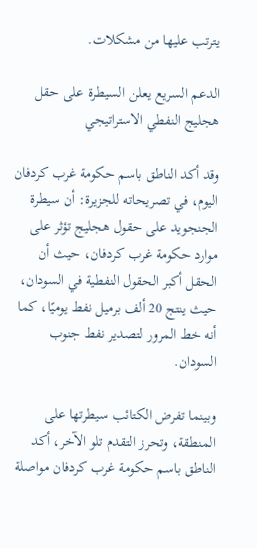يترتب عليها من مشكلات.

الدعم السريع يعلن السيطرة على حقل هجليج النفطي الاستراتيجي

وقد أكد الناطق باسم حكومة غرب كردفان اليوم، في تصريحاته للجزيرة: أن سيطرة الجنجويد على حقول هجليج تؤثر على موارد حكومة غرب كردفان، حيث أن الحقل أكبر الحقول النفطية في السودان، حيث ينتج 20 ألف برميل نفط يوميًا، كما أنه خط المرور لتصدير نفط جنوب السودان.

وبينما تفرض الكتائب سيطرتها على المنطقة، وتحرز التقدم تلو الآخر، أكد الناطق باسم حكومة غرب كردفان مواصلة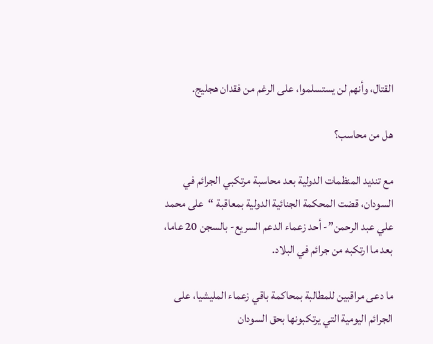القتال، وأنهم لن يستسلموا، على الرغم من فقدان هجليج.

هل من محاسب؟

مع تنديد المنظمات الدولية بعد محاسبة مرتكبي الجرائم في السودان، قضت المحكمة الجنائية الدولية بمعاقبة “على محمد علي عبد الرحمن”- أحد زعماء الدعم السريع- بالسجن 20 عاما، بعد ما ارتكبه من جرائم في البلاد.

ما دعى مراقبين للمطالبة بمحاكمة باقي زعماء المليشيا، على الجرائم اليومية التي يرتكبونها بحق السودان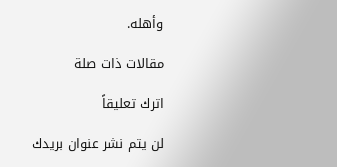وأهله.

مقالات ذات صلة

اترك تعليقاً

لن يتم نشر عنوان بريدك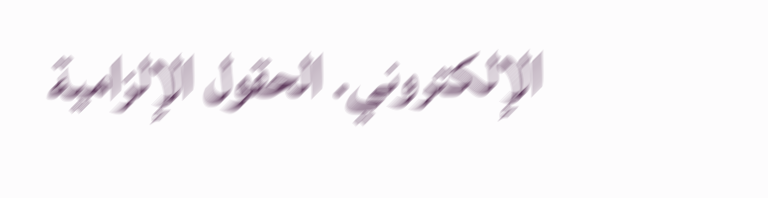الإلكتروني. الحقول الإلزامية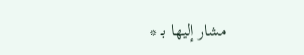مشار إليها بـ *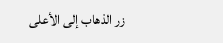زر الذهاب إلى الأعلى